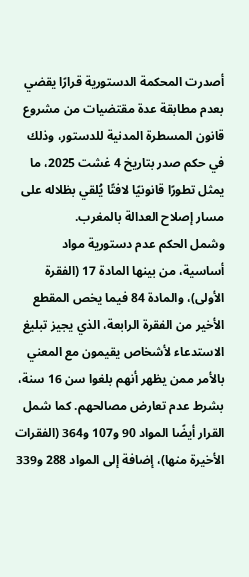أصدرت المحكمة الدستورية قرارًا يقضي بعدم مطابقة عدة مقتضيات من مشروع قانون المسطرة المدنية للدستور، وذلك في حكم صدر بتاريخ 4 غشت 2025، ما يمثل تطورًا قانونيًا لافتًا يُلقي بظلاله على مسار إصلاح العدالة بالمغرب.
وشمل الحكم عدم دستورية مواد أساسية، من بينها المادة 17 (الفقرة الأولى)، والمادة 84 فيما يخص المقطع الأخير من الفقرة الرابعة، الذي يجيز تبليغ الاستدعاء لأشخاص يقيمون مع المعني بالأمر ممن يظهر أنهم بلغوا سن 16 سنة، بشرط عدم تعارض مصالحهم. كما شمل القرار أيضًا المواد 90 و107 و364 (الفقرات الأخيرة منها)، إضافة إلى المواد 288 و339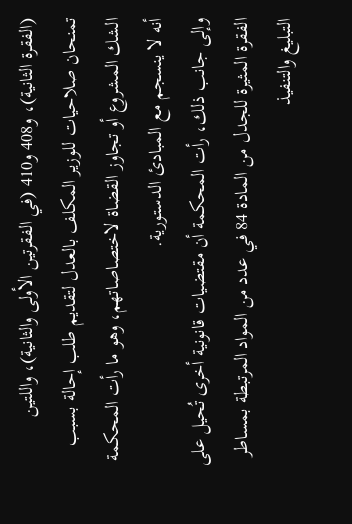(الفقرة الثانية)، و408 و410 (في الفقرتين الأولى والثانية)، واللتين تمنحان صلاحيات للوزير المكلف بالعدل لتقديم طلب إحالة بسبب الشك المشروع أو تجاوز القضاة لاختصاصاتهم، وهو ما رأت المحكمة أنه لا ينسجم مع المبادئ الدستورية.
وإلى جانب ذلك، رأت المحكمة أن مقتضيات قانونية أخرى تُحيل على الفقرة المثيرة للجدل من المادة 84 في عدد من المواد المرتبطة بمساطر التبليغ والتنفيذ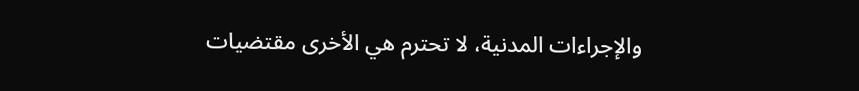والإجراءات المدنية، لا تحترم هي الأخرى مقتضيات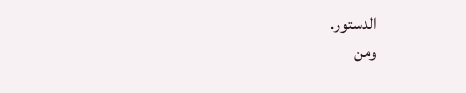الدستور.
ومن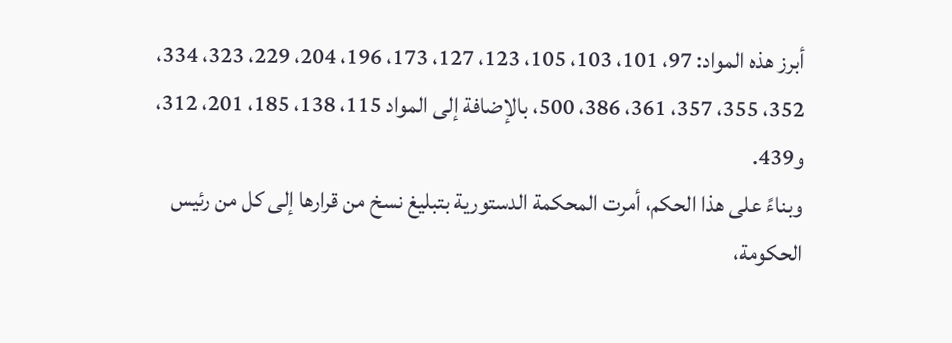أبرز هذه المواد: 97، 101، 103، 105، 123، 127، 173، 196، 204، 229، 323، 334، 352، 355، 357، 361، 386، 500، بالإضافة إلى المواد 115، 138، 185، 201، 312، و439.
وبناءً على هذا الحكم، أمرت المحكمة الدستورية بتبليغ نسخ من قرارها إلى كل من رئيس الحكومة،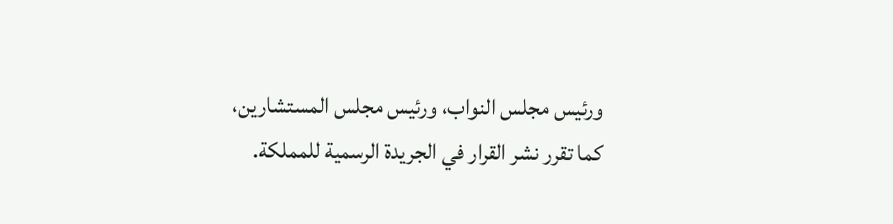ورئيس مجلس النواب، ورئيس مجلس المستشارين، كما تقرر نشر القرار في الجريدة الرسمية للمملكة.